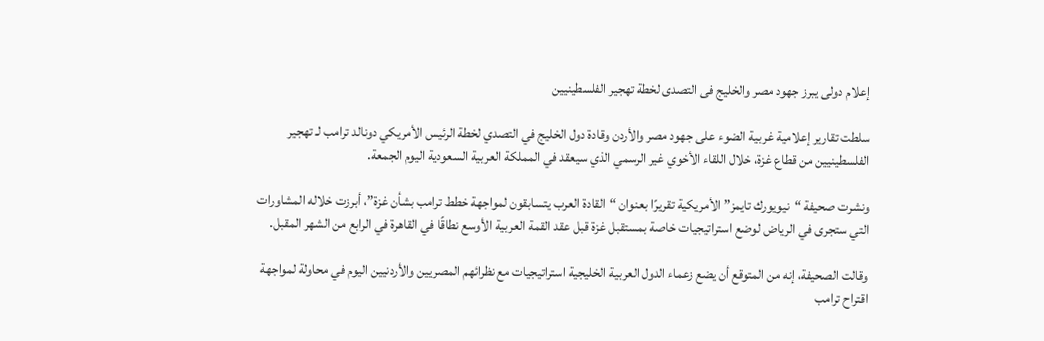إعلام دولى يبرز جهود مصر والخليج فى التصدى لخطة تهجير الفلسطينيين

سلطت تقارير إعلامية غربية الضوء على جهود مصر والأردن وقادة دول الخليج في التصدي لخطة الرئيس الأمريكي دونالد ترامب لـ تهجير الفلسطينيين من قطاع غزة، خلال اللقاء الأخوي غير الرسمي الذي سيعقد في المملكة العربية السعودية اليوم الجمعة.

ونشرت صحيفة “نيويورك تايمز” الأمريكية تقريرًا بعنوان “القادة العرب يتسابقون لمواجهة خطط ترامب بشأن غزة”، أبرزت خلاله المشاورات التي ستجرى في الرياض لوضع استراتيجيات خاصة بمستقبل غزة قبل عقد القمة العربية الأوسع نطاقًا في القاهرة في الرابع من الشهر المقبل.

وقالت الصحيفة، إنه من المتوقع أن يضع زعماء الدول العربية الخليجية استراتيجيات مع نظرائهم المصريين والأردنيين اليوم في محاولة لمواجهة اقتراح ترامب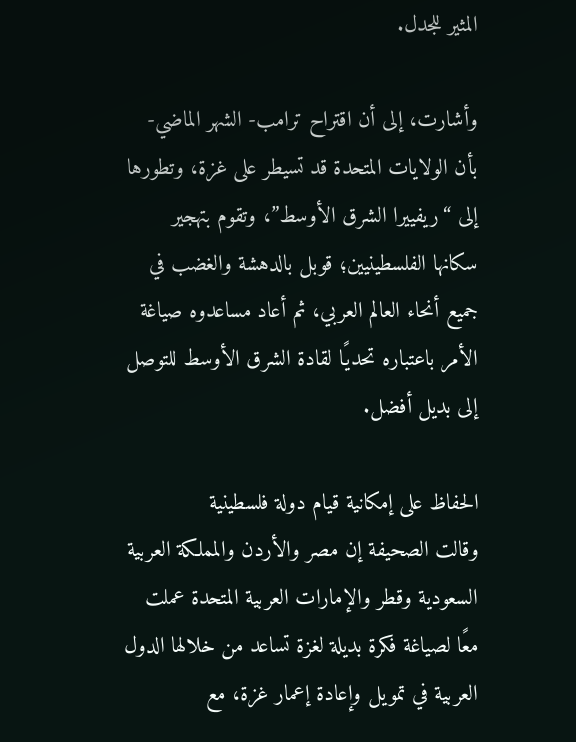المثير للجدل.

وأشارت، إلى أن اقتراح ترامب- الشهر الماضي- بأن الولايات المتحدة قد تسيطر على غزة، وتطورها إلى “ريفييرا الشرق الأوسط”، وتقوم بتهجير سكانها الفلسطينيين؛ قوبل بالدهشة والغضب في جميع أنحاء العالم العربي، ثم أعاد مساعدوه صياغة الأمر باعتباره تحديًا لقادة الشرق الأوسط للتوصل إلى بديل أفضل.

الحفاظ على إمكانية قيام دولة فلسطينية
وقالت الصحيفة إن مصر والأردن والمملكة العربية السعودية وقطر والإمارات العربية المتحدة عملت معًا لصياغة فكرة بديلة لغزة تساعد من خلالها الدول العربية في تمويل وإعادة إعمار غزة، مع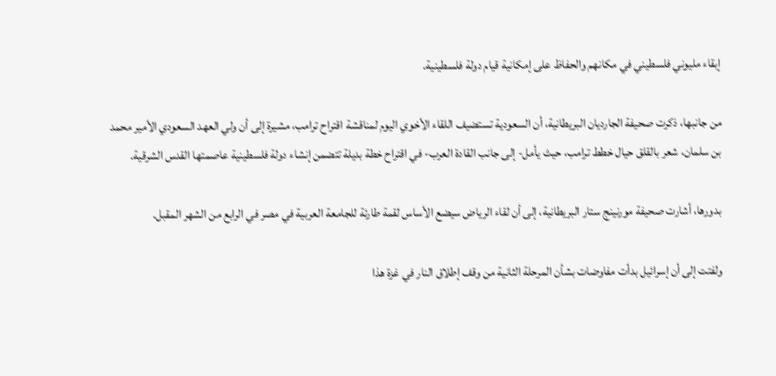إبقاء مليوني فلسطيني في مكانهم والحفاظ على إمكانية قيام دولة فلسطينية.

من جانبها، ذكرت صحيفة الجارديان البريطانية، أن السعودية تستضيف اللقاء الأخوي اليوم لمناقشة اقتراح ترامب، مشيرة إلى أن ولي العهد السعودي الأمير محمد بن سلمان، شعر بالقلق حيال خطط ترامب، حيث يأمل- إلى جانب القادة العرب- في اقتراح خطة بديلة تتضمن إنشاء دولة فلسطينية عاصمتها القدس الشرقية.

بدورها، أشارت صحيفة مورنينج ستار البريطانية، إلى أن لقاء الرياض سيضع الأساس لقمة طارئة للجامعة العربية في مصر في الرابع من الشهر المقبل.

ولفتت إلى أن إسرائيل بدأت مفاوضات بشأن المرحلة الثانية من وقف إطلاق النار في غزة هذا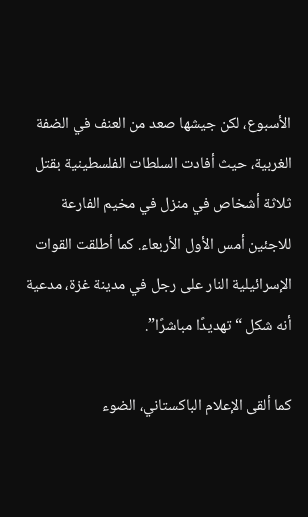الأسبوع، لكن جيشها صعد من العنف في الضفة الغربية، حيث أفادت السلطات الفلسطينية بقتل ثلاثة أشخاص في منزل في مخيم الفارعة للاجئين أمس الأول الأربعاء. كما أطلقت القوات الإسرائيلية النار على رجل في مدينة غزة، مدعية أنه شكل “تهديدًا مباشرًا”.

كما ألقى الإعلام الباكستاني، الضوء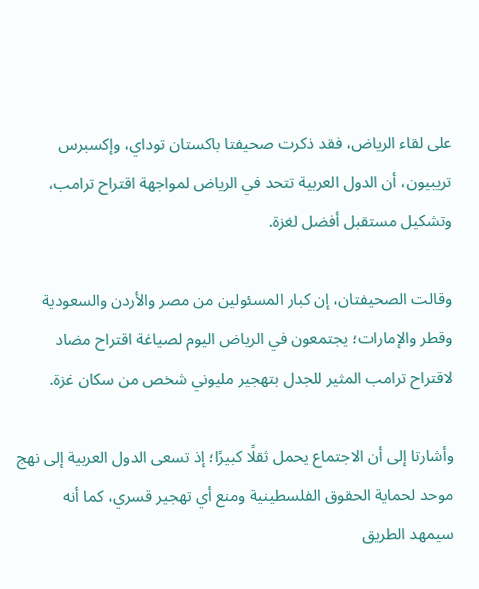على لقاء الرياض، فقد ذكرت صحيفتا باكستان توداي، وإكسبرس تريبيون، أن الدول العربية تتحد في الرياض لمواجهة اقتراح ترامب، وتشكيل مستقبل أفضل لغزة.

وقالت الصحيفتان، إن كبار المسئولين من مصر والأردن والسعودية وقطر والإمارات؛ يجتمعون في الرياض اليوم لصياغة اقتراح مضاد لاقتراح ترامب المثير للجدل بتهجير مليوني شخص من سكان غزة.

وأشارتا إلى أن الاجتماع يحمل ثقلًا كبيرًا؛ إذ تسعى الدول العربية إلى نهج موحد لحماية الحقوق الفلسطينية ومنع أي تهجير قسري، كما أنه سيمهد الطريق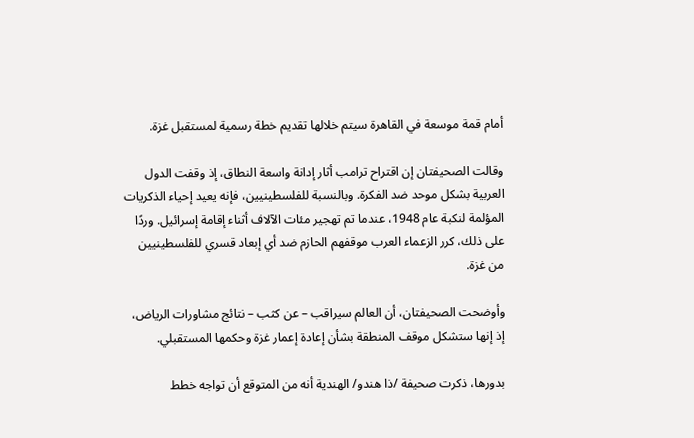أمام قمة موسعة في القاهرة سيتم خلالها تقديم خطة رسمية لمستقبل غزة.

وقالت الصحيفتان إن اقتراح ترامب أثار إدانة واسعة النطاق، إذ وقفت الدول العربية بشكل موحد ضد الفكرة. وبالنسبة للفلسطينيين، فإنه يعيد إحياء الذكريات المؤلمة لنكبة عام 1948، عندما تم تهجير مئات الآلاف أثناء إقامة إسرائيل. وردًا على ذلك، كرر الزعماء العرب موقفهم الحازم ضد أي إبعاد قسري للفلسطينيين من غزة.

وأوضحت الصحيفتان، أن العالم سيراقب – عن كثب – نتائج مشاورات الرياض، إذ إنها ستشكل موقف المنطقة بشأن إعادة إعمار غزة وحكمها المستقبلي.

بدورها، ذكرت صحيفة /ذا هندو/ الهندية أنه من المتوقع أن تواجه خطط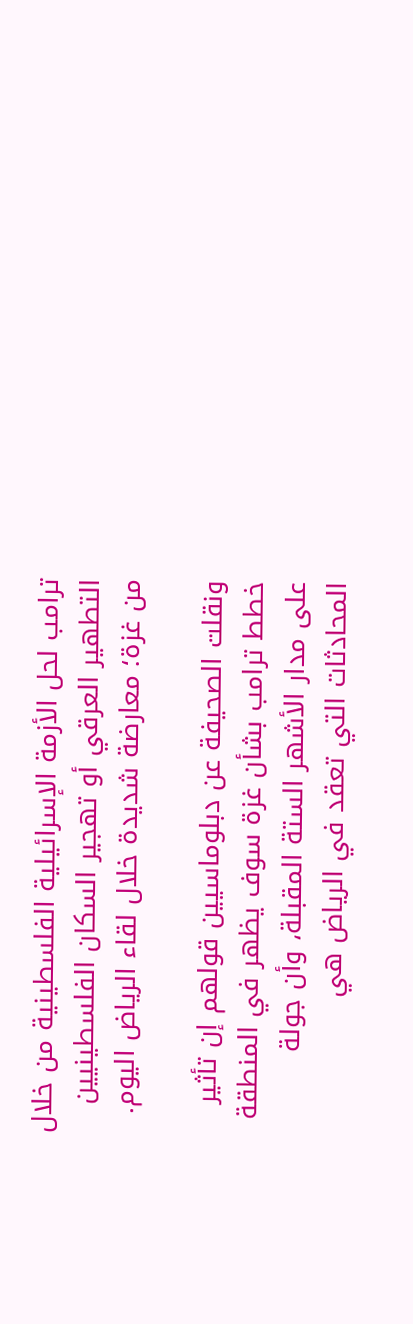ترامب لحل الأزمة الإسرائيلية الفلسطينية من خلال التطهير العرقي أو تهجير السكان الفلسطينيين من غزة؛ معارضة شديدة خلال لقاء الرياض اليوم.

ونقلت الصحيفة عن دبلوماسيين قولهم إن تأثير خطط ترامب بشأن غزة سوف يظهر في المنطقة على مدار الأشهر الستة المقبلة، وأن جولة المحادثات التي تعقد في الرياض هي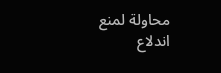محاولة لمنع اندلاع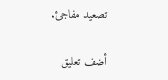تصعيد مفاجئ.

أضف تعليق